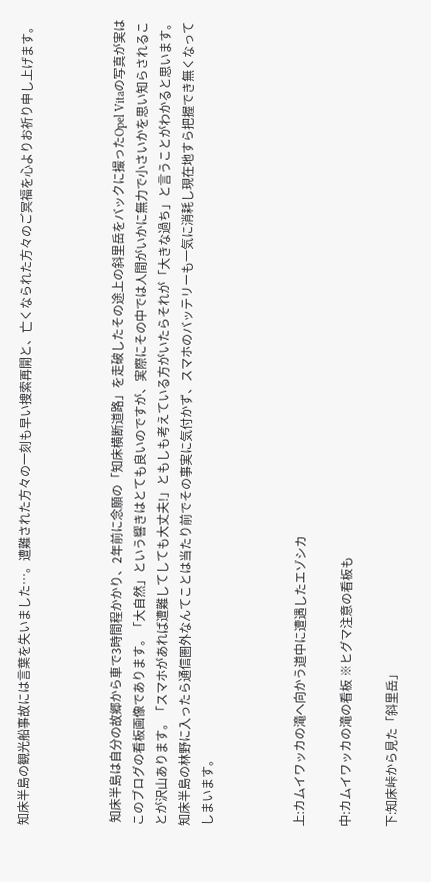知床半島の観光船事故には言葉を失いました…。遭難された方々の一刻も早い捜索再開と、亡くなられた方々のご冥福を心よりお祈り申し上げます。



 知床半島は自分の故郷から車で3時間程かかり、2年前に念願の「知床横断道路」を走破したその途上の斜里岳をバックに撮ったOpel Vitaの写真が実はこのブログの看板画像であります。「大自然」という響きはとても良いのですが、実際にその中では人間がいかに無力で小さいかを思い知らされることが沢山あります。「スマホがあれば遭難してしても大丈夫!」ともしも考えている方がいたらそれが「大きな過ち」と言うことがわかると思います。知床半島の林野に入ったら通信圏外なんてことは当たり前でその事実に気付かず、スマホのバッテリーも一気に消耗し現在地すら把握でき無くなってしまいます。



上:カムイワッカの滝へ向かう道中に遭遇したエゾシカ

中:カムイワッカの滝の看板 ※ヒグマ注意の看板も

下:知床峠から見た「斜里岳」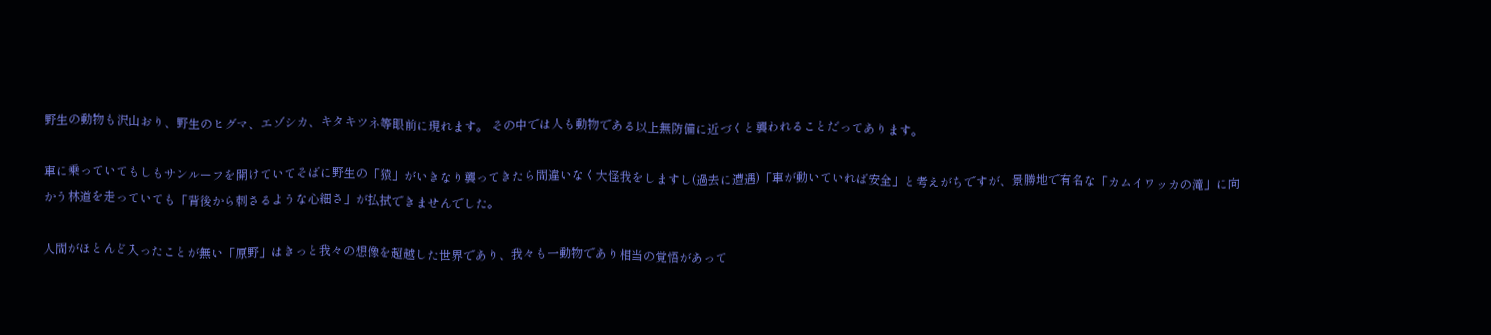野生の動物も沢山おり、野生のヒグマ、エゾシカ、キタキツネ等眼前に現れます。 その中では人も動物である以上無防備に近づくと襲われることだってあります。

車に乗っていてもしもサンルーフを開けていてそばに野生の「猿」がいきなり襲ってきたら間違いなく大怪我をしますし(過去に遭遇)「車が動いていれば安全」と考えがちですが、景勝地で有名な「カムイワッカの滝」に向かう林道を走っていても「背後から刺さるような心細さ」が払拭できませんでした。

人間がほとんど入ったことが無い「原野」はきっと我々の想像を超越した世界であり、我々も一動物であり相当の覚悟があって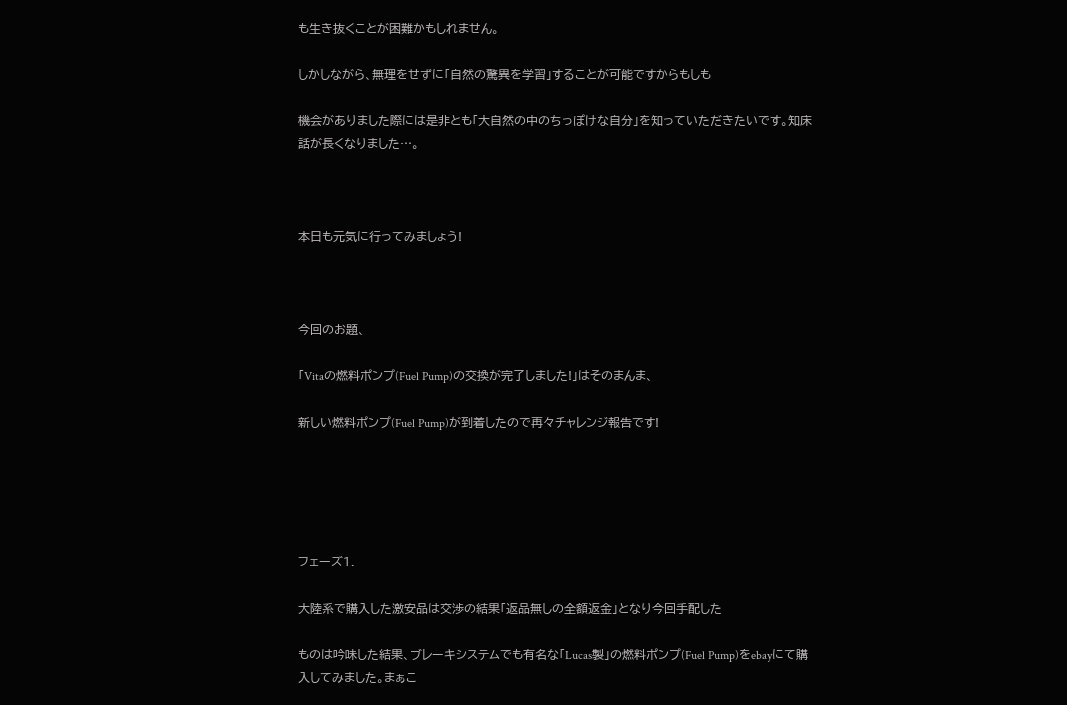も生き抜くことが困難かもしれません。

しかしながら、無理をせずに「自然の驚異を学習」することが可能ですからもしも

機会がありました際には是非とも「大自然の中のちっぽけな自分」を知っていただきたいです。知床話が長くなりました…。



本日も元気に行ってみましょう!



今回のお題、

「Vitaの燃料ポンプ(Fuel Pump)の交換が完了しました!」はそのまんま、

新しい燃料ポンプ(Fuel Pump)が到着したので再々チャレンジ報告です!





フェーズ1.

大陸系で購入した激安品は交渉の結果「返品無しの全額返金」となり今回手配した

ものは吟味した結果、ブレーキシステムでも有名な「Lucas製」の燃料ポンプ(Fuel Pump)をebayにて購入してみました。まぁこ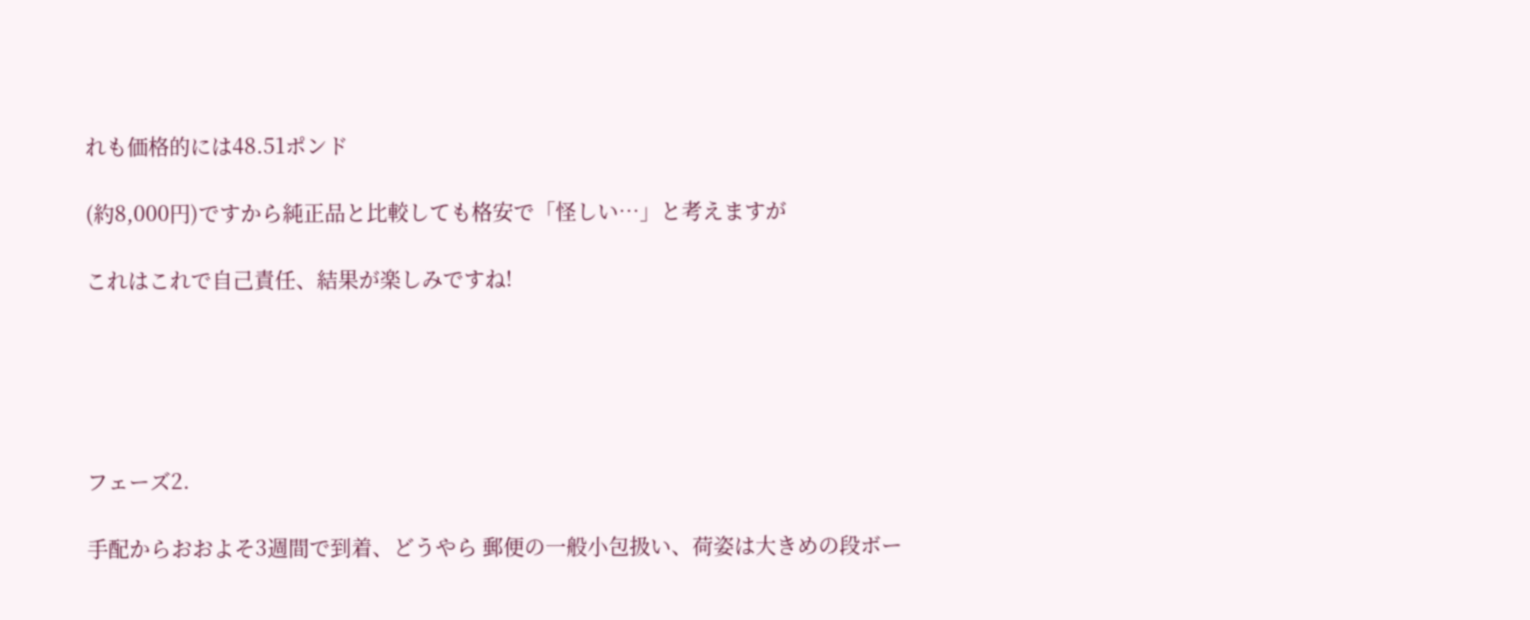れも価格的には48.51ポンド

(約8,000円)ですから純正品と比較しても格安で「怪しい…」と考えますが

これはこれで自己責任、結果が楽しみですね!





フェーズ2.

手配からおおよそ3週間で到着、どうやら 郵便の一般小包扱い、荷姿は大きめの段ボー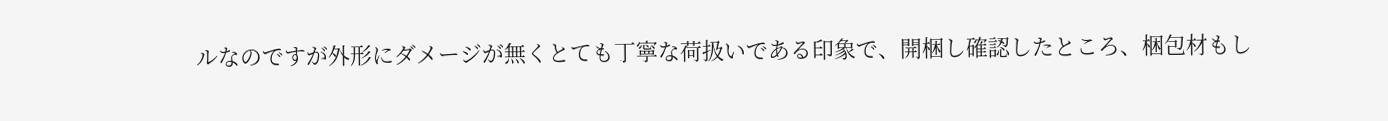ルなのですが外形にダメージが無くとても丁寧な荷扱いである印象で、開梱し確認したところ、梱包材もし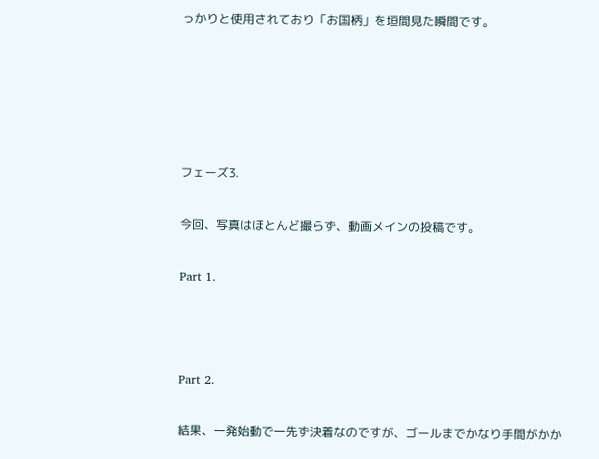っかりと使用されており「お国柄」を垣間見た瞬間です。





フェーズ3.

今回、写真はほとんど撮らず、動画メインの投稿です。

Part 1.



Part 2.

結果、一発始動で一先ず決着なのですが、ゴールまでかなり手間がかか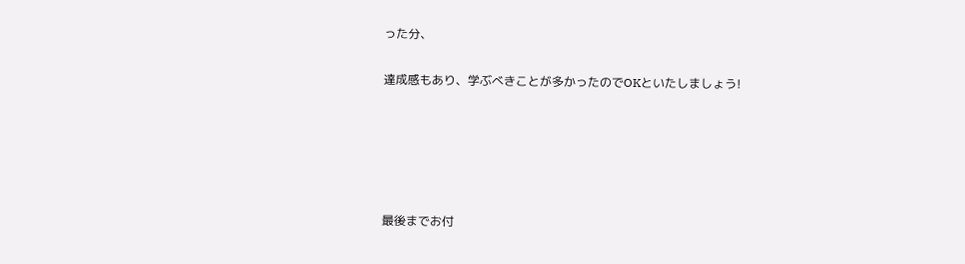った分、

達成感もあり、学ぶべきことが多かったのでOKといたしましょう!





最後までお付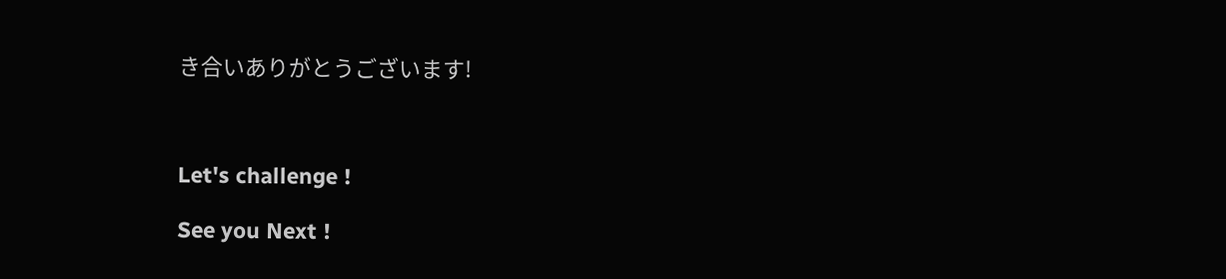き合いありがとうございます!



Let's challenge !

See you Next !